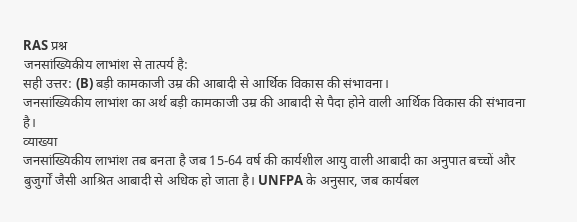RAS प्रश्न
जनसांख्यिकीय लाभांश से तात्पर्य है:
सही उत्तर: (B) बड़ी कामकाजी उम्र की आबादी से आर्थिक विकास की संभावना।
जनसांख्यिकीय लाभांश का अर्थ बड़ी कामकाजी उम्र की आबादी से पैदा होने वाली आर्थिक विकास की संभावना है।
व्याख्या
जनसांख्यिकीय लाभांश तब बनता है जब 15-64 वर्ष की कार्यशील आयु वाली आबादी का अनुपात बच्चों और बुजुर्गों जैसी आश्रित आबादी से अधिक हो जाता है। UNFPA के अनुसार, जब कार्यबल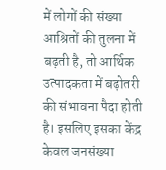में लोगों की संख्या आश्रितों की तुलना में बढ़ती है, तो आर्थिक उत्पादकता में बढ़ोतरी की संभावना पैदा होती है। इसलिए इसका केंद्र केवल जनसंख्या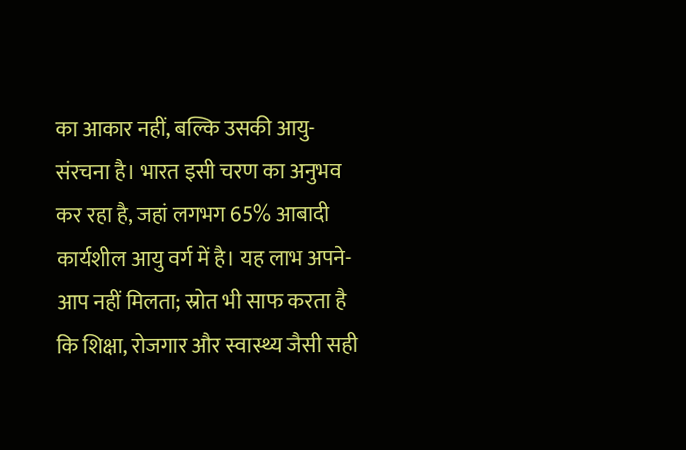का आकार नहीं, बल्कि उसकी आयु-संरचना है। भारत इसी चरण का अनुभव कर रहा है, जहां लगभग 65% आबादी कार्यशील आयु वर्ग में है। यह लाभ अपने-आप नहीं मिलता; स्रोत भी साफ करता है कि शिक्षा, रोजगार और स्वास्थ्य जैसी सही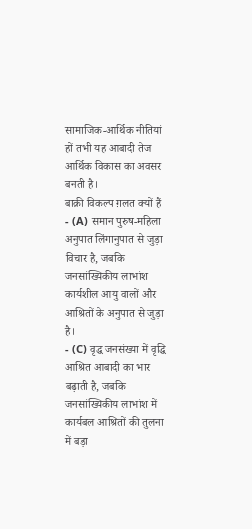सामाजिक-आर्थिक नीतियां हों तभी यह आबादी तेज आर्थिक विकास का अवसर बनती है।
बाक़ी विकल्प ग़लत क्यों हैं
- (A) समान पुरुष-महिला अनुपात लिंगानुपात से जुड़ा विचार है, जबकि जनसांख्यिकीय लाभांश कार्यशील आयु वालों और आश्रितों के अनुपात से जुड़ा है।
- (C) वृद्ध जनसंख्या में वृद्धि आश्रित आबादी का भार बढ़ाती है, जबकि जनसांख्यिकीय लाभांश में कार्यबल आश्रितों की तुलना में बड़ा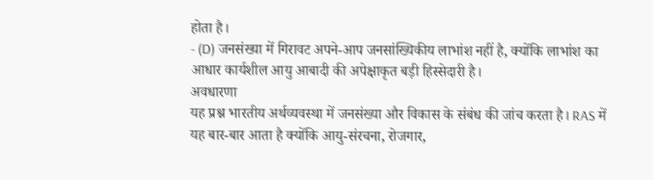होता है।
- (D) जनसंख्या में गिरावट अपने-आप जनसांख्यिकीय लाभांश नहीं है, क्योंकि लाभांश का आधार कार्यशील आयु आबादी की अपेक्षाकृत बड़ी हिस्सेदारी है।
अवधारणा
यह प्रश्न भारतीय अर्थव्यवस्था में जनसंख्या और विकास के संबंध की जांच करता है। RAS में यह बार-बार आता है क्योंकि आयु-संरचना, रोजगार,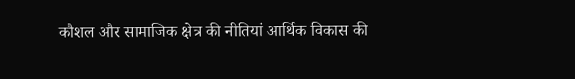कौशल और सामाजिक क्षेत्र की नीतियां आर्थिक विकास की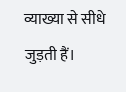व्याख्या से सीधे जुड़ती हैं।